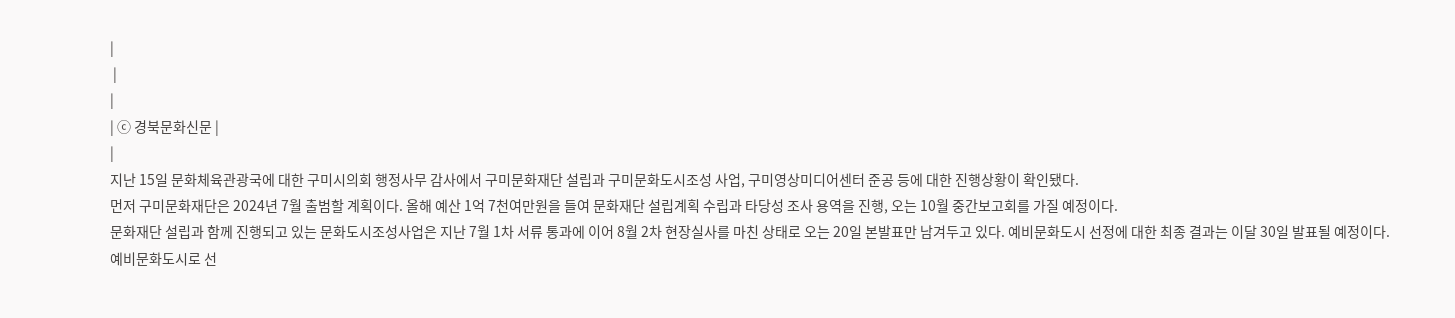|
 |
|
| ⓒ 경북문화신문 |
|
지난 15일 문화체육관광국에 대한 구미시의회 행정사무 감사에서 구미문화재단 설립과 구미문화도시조성 사업, 구미영상미디어센터 준공 등에 대한 진행상황이 확인됐다.
먼저 구미문화재단은 2024년 7월 출범할 계획이다. 올해 예산 1억 7천여만원을 들여 문화재단 설립계획 수립과 타당성 조사 용역을 진행, 오는 10월 중간보고회를 가질 예정이다.
문화재단 설립과 함께 진행되고 있는 문화도시조성사업은 지난 7월 1차 서류 통과에 이어 8월 2차 현장실사를 마친 상태로 오는 20일 본발표만 남겨두고 있다. 예비문화도시 선정에 대한 최종 결과는 이달 30일 발표될 예정이다.
예비문화도시로 선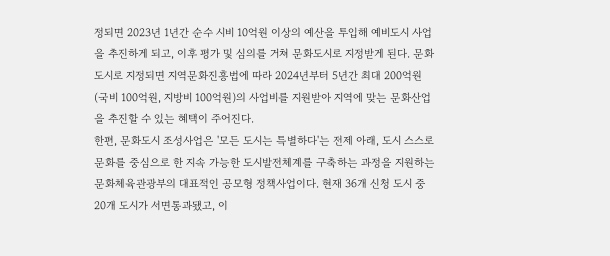정되면 2023년 1년간 순수 시비 10억원 이상의 예산을 투입해 예비도시 사업을 추진하게 되고, 이후 평가 및 심의를 거쳐 문화도시로 지정받게 된다. 문화도시로 지정되면 지역문화진흥법에 따라 2024년부터 5년간 최대 200억원(국비 100억원, 지방비 100억원)의 사업비를 지원받아 지역에 맞는 문화산업을 추진할 수 있는 혜택이 주어진다.
한편, 문화도시 조성사업은 '모든 도시는 특별하다'는 전제 아래, 도시 스스로 문화를 중심으로 한 지속 가능한 도시발전체계를 구축하는 과정을 지원하는 문화체육관광부의 대표적인 공모형 정책사업이다. 현재 36개 신청 도시 중 20개 도시가 서면통과됐고, 이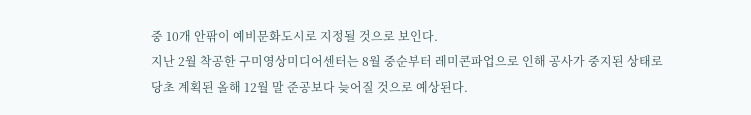중 10개 안팎이 예비문화도시로 지정될 것으로 보인다.
지난 2월 착공한 구미영상미디어센터는 8월 중순부터 레미콘파업으로 인해 공사가 중지된 상태로 당초 계획된 올해 12월 말 준공보다 늦어질 것으로 예상된다.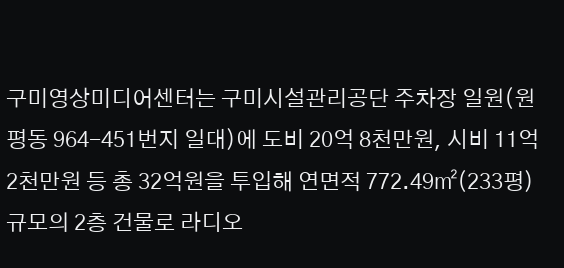구미영상미디어센터는 구미시설관리공단 주차장 일원(원평동 964-451번지 일대)에 도비 20억 8천만원, 시비 11억 2천만원 등 총 32억원을 투입해 연면적 772.49㎡(233평) 규모의 2층 건물로 라디오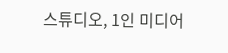스튜디오, 1인 미디어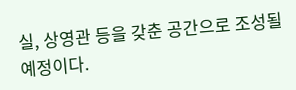실, 상영관 등을 갖춘 공간으로 조성될 예정이다.